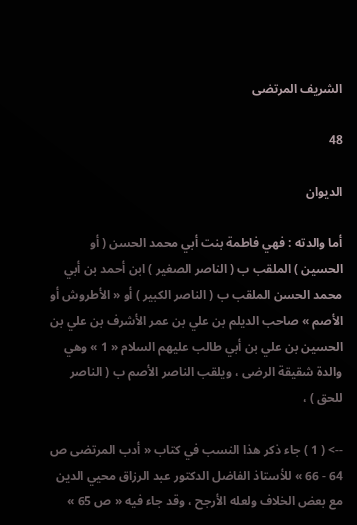الشريف المرتضى

48

الديوان

أما والدته : فهي فاطمة بنت أبي محمد الحسن ( أو الحسين ) الملقب ب ( الناصر الصغير ) ابن أحمد بن أبي محمد الحسن الملقب ب ( الناصر الكبير ) أو « الأطروش أو الأصم » صاحب الديلم بن علي بن عمر الأشرف بن علي بن الحسين بن علي بن أبي طالب عليهم السلام « 1 » وهي والدة شقيقة الرضى ، ويلقب الناصر الأصم ب ( الناصر للحق ) ،

--> ( 1 ) جاء ذكر هذا النسب في كتاب « أدب المرتضى ص 64 - 66 » للأستاذ الفاضل الدكتور عبد الرزاق محيي الدين مع بعض الخلاف ولعله الأرجح ، وقد جاء فيه « ص 65 »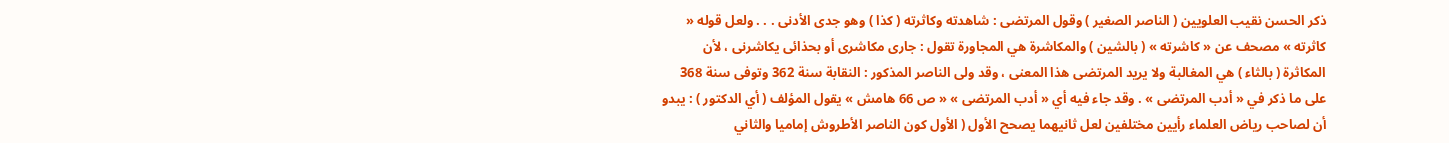ذكر الحسن نقيب العلويين ( الناصر الصغير ) وقول المرتضى : شاهدته وكاثرته ( كذا ) وهو جدى الأدنى . . . ولعل قوله « كاثرته » مصحف عن « كاشرته » ( بالشين ) والمكاشرة هي المجاورة تقول : جارى مكاشرى أو بحذائى يكاشرنى ، لأن المكاثرة ( بالثاء ) هي المغالبة ولا يريد المرتضى هذا المعنى ، وقد ولى الناصر المذكور : النقابة سنة 362 وتوفى سنة 368 على ما ذكر في « أدب المرتضى » . وقد جاء فيه أي « أدب المرتضى » « ص 66 هامش » يقول المؤلف ( أي الدكتور ) : يبدو أن لصاحب رياض العلماء رأيين مختلفين لعل ثانيهما يصحح الأول ( الأول كون الناصر الأطروش إماميا والثاني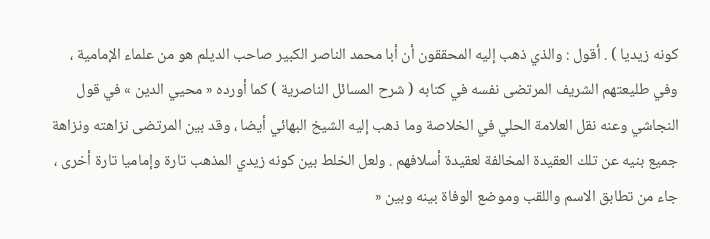كونه زيديا ) . أقول : والذي ذهب إليه المحققون أن أبا محمد الناصر الكبير صاحب الديلم هو من علماء الإمامية ، وفي طليعتهم الشريف المرتضى نفسه في كتابه ( شرح المسائل الناصرية ) كما أورده « محيي الدين » في قول النجاشي وعنه نقل العلامة الحلي في الخلاصة وما ذهب إليه الشيخ البهائي أيضا ، وقد بين المرتضى نزاهته ونزاهة جميع بنيه عن تلك العقيدة المخالفة لعقيدة أسلافهم . ولعل الخلط بين كونه زيدي المذهب تارة وإماميا تارة أخرى ، جاء من تطابق الاسم واللقب وموضع الوفاة بينه وبين «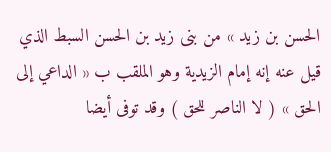الحسن بن زيد » من بنى زيد بن الحسن السبط الذي قيل عنه إنه إمام الزيدية وهو الملقب ب « الداعي إلى الحق » ( لا الناصر للحق ) وقد توفى أيضا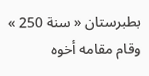بطبرستان « سنة 250 » وقام مقامه أخوه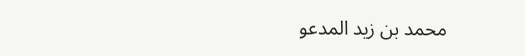محمد بن زيد المدعو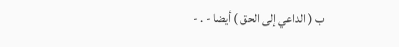ب ( الداعي إلى الحق ) أيضا - . -